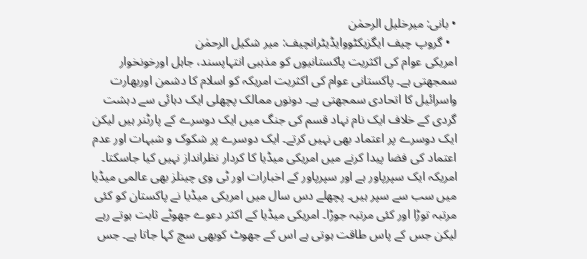• بانی: میرخلیل الرحمٰن
  • گروپ چیف ایگزیکٹووایڈیٹرانچیف: میر شکیل الرحمٰن
امریکی عوام کی اکثریت پاکستانیوں کو مذہبی انتہاپسند، جاہل اورخونخوار سمجھتی ہے۔ پاکستانی عوام کی اکثریت امریکہ کو اسلام کا دشمن اوربھارت واسرائیل کا اتحادی سمجھتی ہے۔ دونوں ممالک پچھلی ایک دہائی سے دہشت گردی کے خلاف ایک نام نہاد قسم کی جنگ میں ایک دوسرے کے پارٹنر ہیں لیکن ایک دوسرے پر اعتماد بھی نہیں کرتے۔ ایک دوسرے پر شکوک و شبہات اور عدم اعتماد کی فضا پیدا کرنے میں امریکی میڈیا کا کردار نظرانداز نہیں کیا جاسکتا۔ امریکہ ایک سپرپاور ہے اور سپرپاور کے اخبارات اور ٹی وی چینلز بھی عالمی میڈیا میں سب سے سپر ہیں۔ پچھلے دس سال میں امریکی میڈیا نے پاکستان کو کئی مرتبہ توڑا اور کئی مرتبہ جوڑا۔ امریکی میڈیا کے اکثر دعوے جھوٹے ثابت ہوتے رہے لیکن جس کے پاس طاقت ہوتی ہے اس کے جھوٹ کوبھی سچ کہا جاتا ہے۔ جس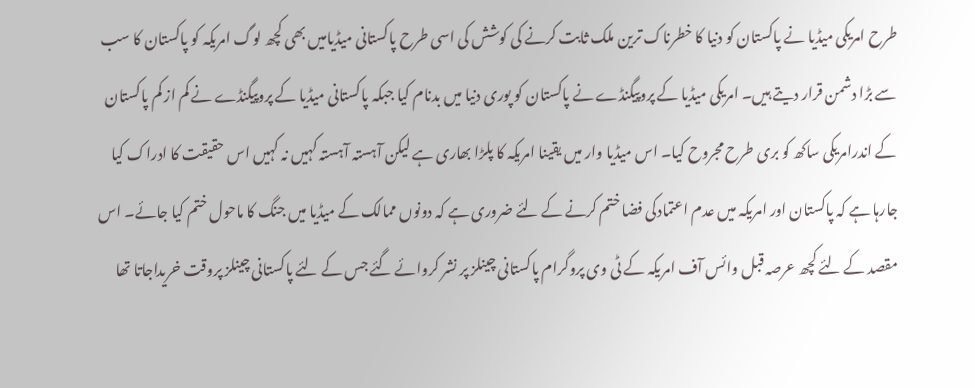طرح امریکی میڈیا نے پاکستان کو دنیا کا خطرناک ترین ملک ثابت کرنے کی کوشش کی اسی طرح پاکستانی میڈیامیں بھی کچھ لوگ امریکہ کو پاکستان کا سب سے بڑا دشمن قرار دیتے ہیں۔ امریکی میڈیا کے پروپیگنڈے نے پاکستان کو پوری دنیا میں بدنام کیا جبکہ پاکستانی میڈیا کے پروپیگنڈے نے کم از کم پاکستان کے اندرامریکی ساکھ کو بری طرح مجروح کیا۔ اس میڈیا وار میں یقینا امریکہ کا پلڑا بھاری ہے لیکن آہستہ آہستہ کہیں نہ کہیں اس حقیقت کا ادراک کیا جارہا ہے کہ پاکستان اور امریکہ میں عدم اعتمادکی فضا ختم کرنے کے لئے ضروری ہے کہ دونوں ممالک کے میڈیا میں جنگ کا ماحول ختم کیا جائے۔ اس مقصد کے لئے کچھ عرصہ قبل وائس آف امریکہ کے ٹی وی پروگرام پاکستانی چینلز پر نشر کروائے گئے جس کے لئے پاکستانی چینلز پروقت خریداجاتا تھا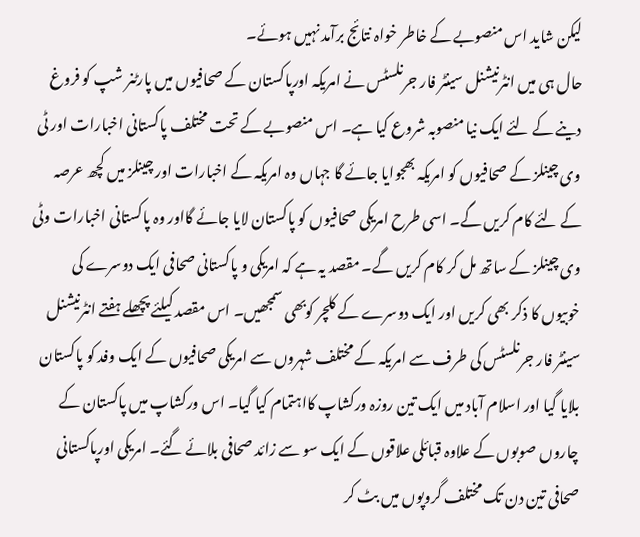لیکن شاید اس منصوبے کے خاطر خواہ نتائج برآمد نہیں ہوئے۔
حال ہی میں انٹرنیشنل سینٹر فار جرنلسٹس نے امریکہ اورپاکستان کے صحافیوں میں پارٹنر شپ کو فروغ دینے کے لئے ایک نیا منصوبہ شروع کیا ہے۔ اس منصوبے کے تحت مختلف پاکستانی اخبارات اور ٹی وی چینلز کے صحافیوں کو امریکہ بھجوایا جائے گا جہاں وہ امریکہ کے اخبارات اور چینلز میں کچھ عرصہ کے لئے کام کریں گے۔ اسی طرح امریکی صحافیوں کو پاکستان لایا جائے گااور وہ پاکستانی اخبارات وٹی وی چینلز کے ساتھ مل کر کام کریں گے۔ مقصد یہ ہے کہ امریکی و پاکستانی صحافی ایک دوسرے کی خوبیوں کا ذکر بھی کریں اور ایک دوسرے کے کلچر کوبھی سمجھیں۔ اس مقصد کیلئے پچھلے ہفتے انٹرنیشنل سینٹر فار جرنلسٹس کی طرف سے امریکہ کے مختلف شہروں سے امریکی صحافیوں کے ایک وفد کو پاکستان بلایا گیا اور اسلام آباد میں ایک تین روزہ ورکشاپ کااہتمام کیا گیا۔ اس ورکشاپ میں پاکستان کے چاروں صوبوں کے علاوہ قبائلی علاقوں کے ایک سو سے زائد صحافی بلائے گئے۔ امریکی اورپاکستانی صحافی تین دن تک مختلف گروپوں میں بٹ کر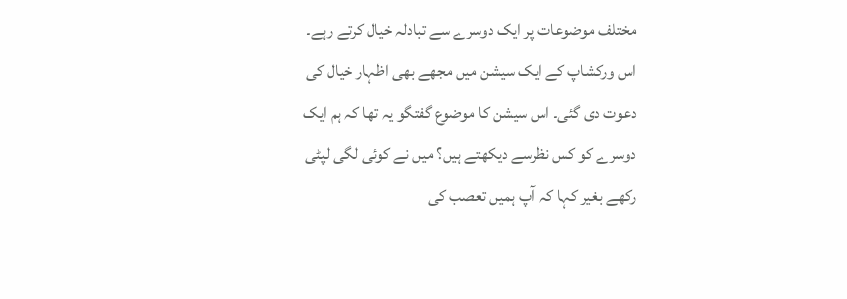مختلف موضوعات پر ایک دوسرے سے تبادلہ خیال کرتے رہے۔
اس ورکشاپ کے ایک سیشن میں مجھے بھی اظہار خیال کی دعوت دی گئی۔ اس سیشن کا موضوع گفتگو یہ تھا کہ ہم ایک دوسرے کو کس نظرسے دیکھتے ہیں؟ میں نے کوئی لگی لپٹی رکھے بغیر کہا کہ آپ ہمیں تعصب کی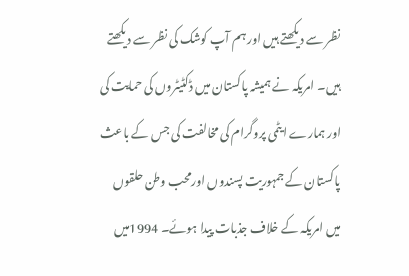نظر سے دیکھتے ہیں اور ہم آپ کوشک کی نظر سے دیکھتے ہیں۔ امریکہ نے ہمیشہ پاکستان میں ڈکٹیٹروں کی حمایت کی اور ہمارے ایٹمی پروگرام کی مخالفت کی جس کے باعث پاکستان کے جمہوریت پسندوں اورمحب وطن حلقوں میں امریکہ کے خلاف جذبات پیدا ہوئے۔ 1994میں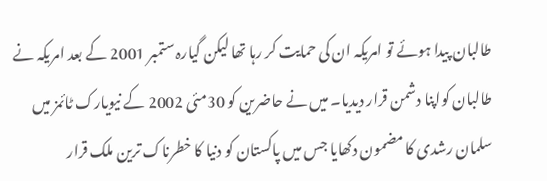طالبان پیدا ہوئے تو امریکہ ان کی حمایت کر رہا تھا لیکن گیارہ ستمبر 2001 کے بعد امریکہ نے طالبان کواپنا دشمن قرار دیدیا۔ میں نے حاضرین کو 30مئی 2002 کے نیویارک ٹائمز میں سلمان رشدی کا مضمون دکھایا جس میں پاکستان کو دنیا کا خطرناک ترین ملک قرار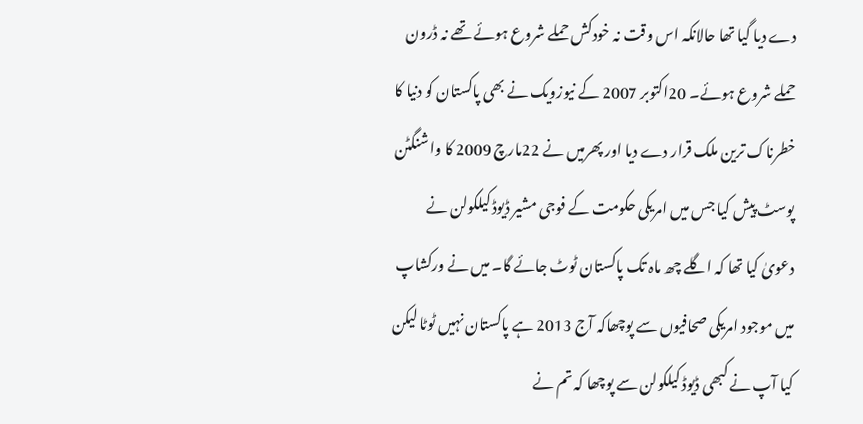دے دیا گیا تھا حالانکہ اس وقت نہ خودکش حملے شروع ہوئے تھے نہ ڈرون حملے شروع ہوئے۔ 20اکتوبر 2007 کے نیوزویک نے بھی پاکستان کو دنیا کا خطرناک ترین ملک قرار دے دیا اور پھرمیں نے 22مارچ 2009 کا واشنگٹن پوسٹ پیش کیا جس میں امریکی حکومت کے فوجی مشیر ڈیوڈ کیلکولن نے دعویٰ کیا تھا کہ اگلے چھ ماہ تک پاکستان ٹوٹ جائے گا۔ میں نے ورکشاپ میں موجود امریکی صحافیوں سے پوچھاکہ آج 2013 ہے پاکستان نہیں ٹوٹا لیکن کیا آپ نے کبھی ڈیوڈ کیلکولن سے پوچھا کہ تم نے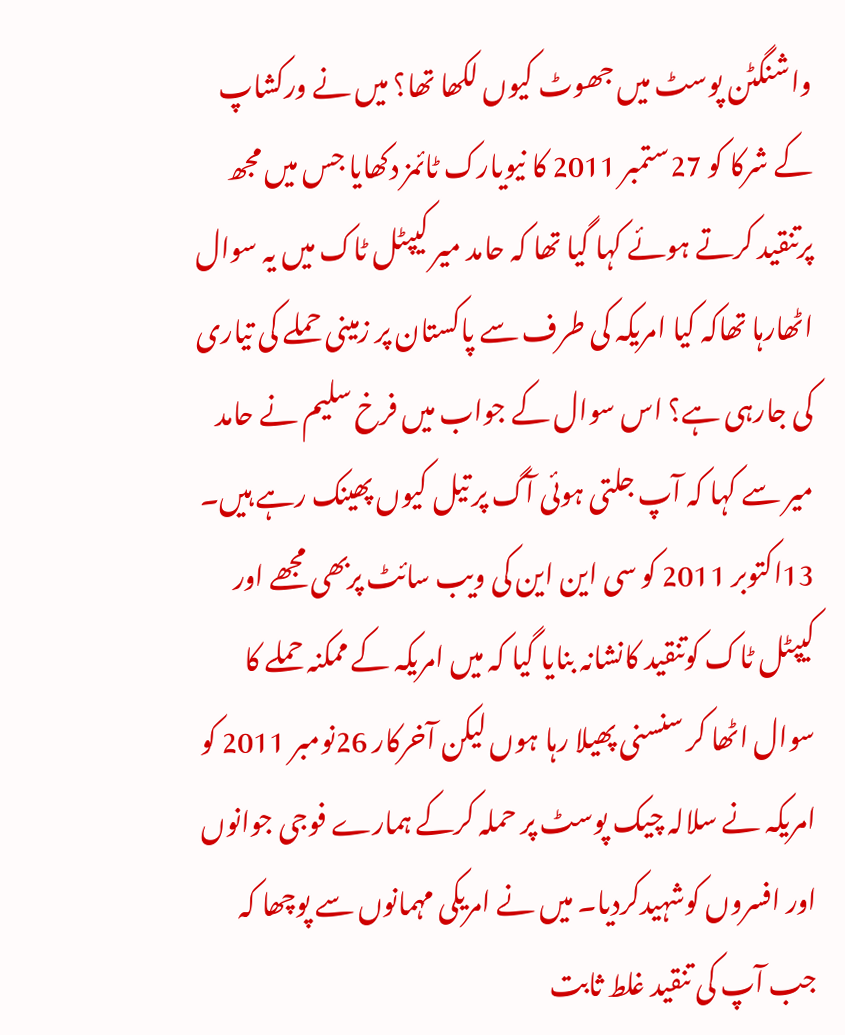واشنگٹن پوسٹ میں جھوٹ کیوں لکھا تھا؟ میں نے ورکشاپ کے شرکا کو 27ستمبر 2011 کا نیویارک ٹائمز دکھایا جس میں مجھ پرتنقید کرتے ہوئے کہا گیا تھا کہ حامد میر کیپٹل ٹاک میں یہ سوال اٹھارہا تھاکہ کیا امریکہ کی طرف سے پاکستان پر زمینی حملے کی تیاری کی جارہی ہے؟ اس سوال کے جواب میں فرخ سلیم نے حامد میر سے کہا کہ آپ جلتی ہوئی آگ پر تیل کیوں پھینک رہے ہیں۔ 13اکتوبر 2011 کو سی این این کی ویب سائٹ پربھی مجھے اور کیپٹل ٹاک کوتنقید کانشانہ بنایا گیا کہ میں امریکہ کے ممکنہ حملے کا سوال اٹھا کر سنسنی پھیلا رہا ہوں لیکن آخرکار 26نومبر 2011 کو امریکہ نے سلالہ چیک پوسٹ پر حملہ کرکے ہمارے فوجی جوانوں اور افسروں کوشہیدکردیا۔ میں نے امریکی مہمانوں سے پوچھا کہ جب آپ کی تنقید غلط ثابت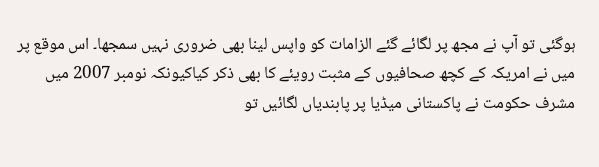ہوگئی تو آپ نے مجھ پر لگائے گئے الزامات کو واپس لینا بھی ضروری نہیں سمجھا۔ اس موقع پر میں نے امریکہ کے کچھ صحافیوں کے مثبت رویئے کا بھی ذکر کیاکیونکہ نومبر 2007 میں مشرف حکومت نے پاکستانی میڈیا پر پابندیاں لگائیں تو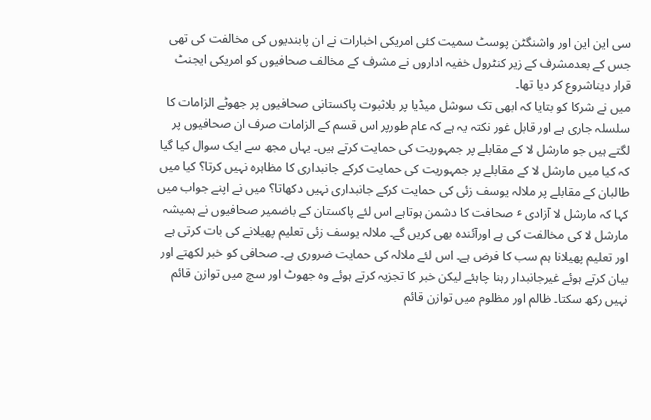سی این این اور واشنگٹن پوسٹ سمیت کئی امریکی اخبارات نے ان پابندیوں کی مخالفت کی تھی جس کے بعدمشرف کے زیر کنٹرول خفیہ اداروں نے مشرف کے مخالف صحافیوں کو امریکی ایجنٹ قرار دیناشروع کر دیا تھا۔
میں نے شرکا کو بتایا کہ ابھی تک سوشل میڈیا پر بلاثبوت پاکستانی صحافیوں پر جھوٹے الزامات کا سلسلہ جاری ہے اور قابل غور نکتہ یہ ہے کہ عام طورپر اس قسم کے الزامات صرف ان صحافیوں پر لگتے ہیں جو مارشل لا کے مقابلے پر جمہوریت کی حمایت کرتے ہیں۔ یہاں مجھ سے ایک سوال کیا گیا کہ کیا میں مارشل لا کے مقابلے پر جمہوریت کی حمایت کرکے جانبداری کا مظاہرہ نہیں کرتا؟ کیا میں طالبان کے مقابلے پر ملالہ یوسف زئی کی حمایت کرکے جانبداری نہیں دکھاتا؟ میں نے اپنے جواب میں کہا کہ مارشل لا آزادی ٴ صحافت کا دشمن ہوتاہے اس لئے پاکستان کے باضمیر صحافیوں نے ہمیشہ مارشل لا کی مخالفت کی ہے اورآئندہ بھی کریں گے۔ ملالہ یوسف زئی تعلیم پھیلانے کی بات کرتی ہے اور تعلیم پھیلانا ہم سب کا فرض ہے۔ اس لئے ملالہ کی حمایت ضروری ہے۔ صحافی کو خبر لکھتے اور بیان کرتے ہوئے غیرجانبدار رہنا چاہئے لیکن خبر کا تجزیہ کرتے ہوئے وہ جھوٹ اور سچ میں توازن قائم نہیں رکھ سکتا۔ ظالم اور مظلوم میں توازن قائم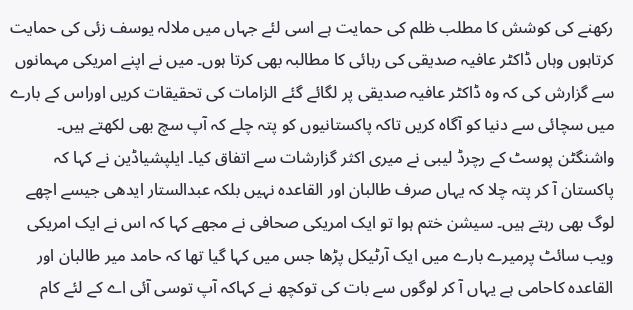رکھنے کی کوشش کا مطلب ظلم کی حمایت ہے اسی لئے جہاں میں ملالہ یوسف زئی کی حمایت کرتاہوں وہاں ڈاکٹر عافیہ صدیقی کی رہائی کا مطالبہ بھی کرتا ہوں۔ میں نے اپنے امریکی مہمانوں سے گزارش کی کہ وہ ڈاکٹر عافیہ صدیقی پر لگائے گئے الزامات کی تحقیقات کریں اوراس کے بارے میں سچائی سے دنیا کو آگاہ کریں تاکہ پاکستانیوں کو پتہ چلے کہ آپ سچ بھی لکھتے ہیں۔
واشنگٹن پوسٹ کے رچرڈ لیبی نے میری اکثر گزارشات سے اتفاق کیا۔ ایلپشیاڈین نے کہا کہ پاکستان آ کر پتہ چلا کہ یہاں صرف طالبان اور القاعدہ نہیں بلکہ عبدالستار ایدھی جیسے اچھے لوگ بھی رہتے ہیں۔ سیشن ختم ہوا تو ایک امریکی صحافی نے مجھے کہا کہ اس نے ایک امریکی ویب سائٹ پرمیرے بارے میں ایک آرٹیکل پڑھا جس میں کہا گیا تھا کہ حامد میر طالبان اور القاعدہ کاحامی ہے یہاں آ کر لوگوں سے بات کی توکچھ نے کہاکہ آپ توسی آئی اے کے لئے کام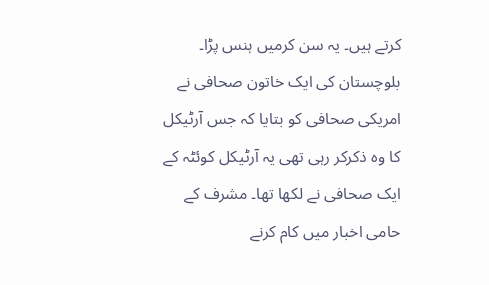کرتے ہیں۔ یہ سن کرمیں ہنس پڑا۔ بلوچستان کی ایک خاتون صحافی نے امریکی صحافی کو بتایا کہ جس آرٹیکل کا وہ ذکرکر رہی تھی یہ آرٹیکل کوئٹہ کے ایک صحافی نے لکھا تھا۔ مشرف کے حامی اخبار میں کام کرنے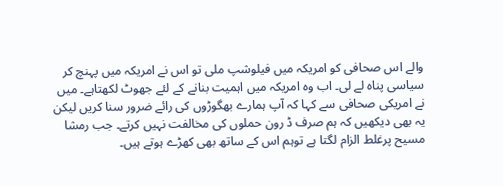والے اس صحافی کو امریکہ میں فیلوشپ ملی تو اس نے امریکہ میں پہنچ کر سیاسی پناہ لے لی۔ اب وہ امریکہ میں اہمیت بنانے کے لئے جھوٹ لکھتاہے۔ میں نے امریکی صحافی سے کہا کہ آپ ہمارے بھگوڑوں کی رائے ضرور سنا کریں لیکن یہ بھی دیکھیں کہ ہم صرف ڈ رون حملوں کی مخالفت نہیں کرتے۔ جب رمشا مسیح پرغلط الزام لگتا ہے توہم اس کے ساتھ بھی کھڑے ہوتے ہیں۔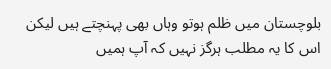بلوچستان میں ظلم ہوتو وہاں بھی پہنچتے ہیں لیکن اس کا یہ مطلب ہرگز نہیں کہ آپ ہمیں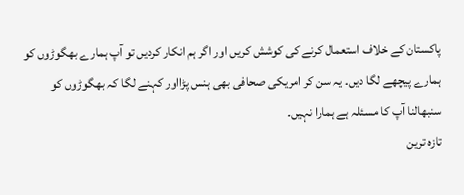پاکستان کے خلاف استعمال کرنے کی کوشش کریں اور اگر ہم انکار کردیں تو آپ ہمارے بھگوڑوں کو ہمارے پیچھے لگا دیں۔ یہ سن کر امریکی صحافی بھی ہنس پڑااور کہنے لگا کہ بھگوڑوں کو سنبھالنا آپ کا مسئلہ ہے ہمارا نہیں۔
تازہ ترین